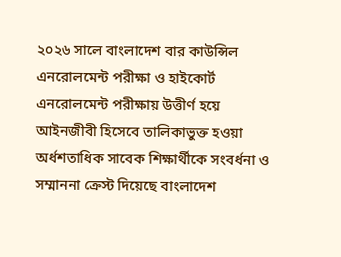২০২৬ সালে বাংলাদেশ বার কাউন্সিল এনরোলমেন্ট পরীক্ষা ও হাইকোর্ট এনরোলমেন্ট পরীক্ষায় উত্তীর্ণ হয়ে আইনজীবী হিসেবে তালিকাভুক্ত হওয়া অর্ধশতাধিক সাবেক শিক্ষার্থীকে সংবর্ধনা ও সম্মাননা ক্রেস্ট দিয়েছে বাংলাদেশ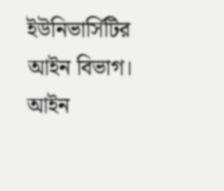ইউনিভার্সিটির আইন বিভাগ।
আইন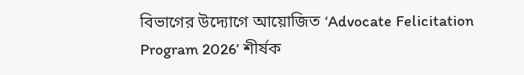বিভাগের উদ্যোগে আয়োজিত ‘Advocate Felicitation Program 2026’ শীর্ষক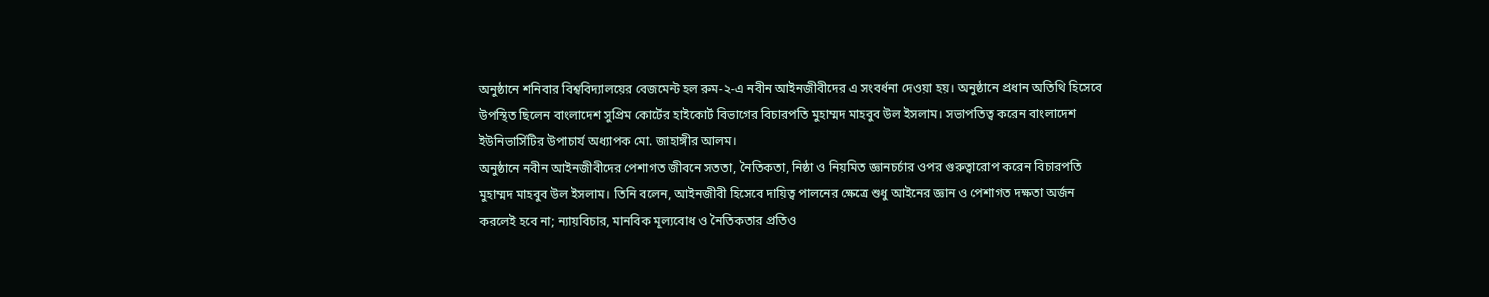অনুষ্ঠানে শনিবার বিশ্ববিদ্যালয়ের বেজমেন্ট হল রুম-২-এ নবীন আইনজীবীদের এ সংবর্ধনা দেওয়া হয়। অনুষ্ঠানে প্রধান অতিথি হিসেবে উপস্থিত ছিলেন বাংলাদেশ সুপ্রিম কোর্টের হাইকোর্ট বিভাগের বিচারপতি মুহাম্মদ মাহবুব উল ইসলাম। সভাপতিত্ব করেন বাংলাদেশ ইউনিভার্সিটির উপাচার্য অধ্যাপক মো. জাহাঙ্গীর আলম।
অনুষ্ঠানে নবীন আইনজীবীদের পেশাগত জীবনে সততা, নৈতিকতা, নিষ্ঠা ও নিয়মিত জ্ঞানচর্চার ওপর গুরুত্বারোপ করেন বিচারপতি মুহাম্মদ মাহবুব উল ইসলাম। তিনি বলেন, আইনজীবী হিসেবে দায়িত্ব পালনের ক্ষেত্রে শুধু আইনের জ্ঞান ও পেশাগত দক্ষতা অর্জন করলেই হবে না; ন্যায়বিচার, মানবিক মূল্যবোধ ও নৈতিকতার প্রতিও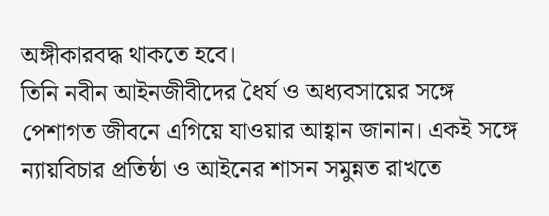অঙ্গীকারবদ্ধ থাকতে হবে।
তিনি নবীন আইনজীবীদের ধৈর্য ও অধ্যবসায়ের সঙ্গে পেশাগত জীবনে এগিয়ে যাওয়ার আহ্বান জানান। একই সঙ্গে ন্যায়বিচার প্রতিষ্ঠা ও আইনের শাসন সমুন্নত রাখতে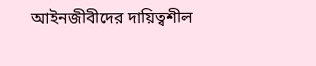আইনজীবীদের দায়িত্বশীল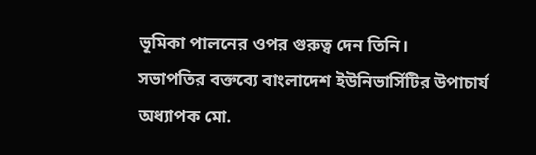ভূমিকা পালনের ওপর গুরুত্ব দেন তিনি।
সভাপতির বক্তব্যে বাংলাদেশ ইউনিভার্সিটির উপাচার্য অধ্যাপক মো.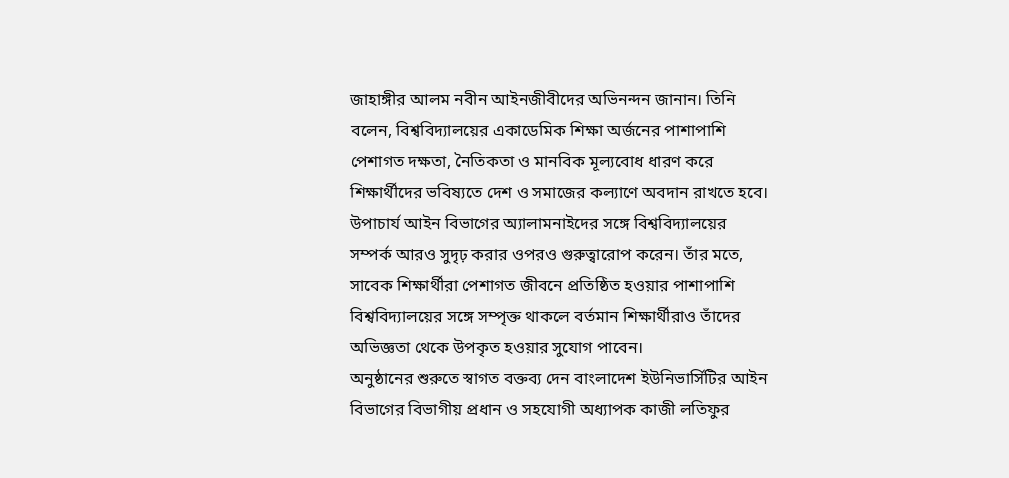জাহাঙ্গীর আলম নবীন আইনজীবীদের অভিনন্দন জানান। তিনি বলেন, বিশ্ববিদ্যালয়ের একাডেমিক শিক্ষা অর্জনের পাশাপাশি পেশাগত দক্ষতা, নৈতিকতা ও মানবিক মূল্যবোধ ধারণ করে শিক্ষার্থীদের ভবিষ্যতে দেশ ও সমাজের কল্যাণে অবদান রাখতে হবে।
উপাচার্য আইন বিভাগের অ্যালামনাইদের সঙ্গে বিশ্ববিদ্যালয়ের সম্পর্ক আরও সুদৃঢ় করার ওপরও গুরুত্বারোপ করেন। তাঁর মতে, সাবেক শিক্ষার্থীরা পেশাগত জীবনে প্রতিষ্ঠিত হওয়ার পাশাপাশি বিশ্ববিদ্যালয়ের সঙ্গে সম্পৃক্ত থাকলে বর্তমান শিক্ষার্থীরাও তাঁদের অভিজ্ঞতা থেকে উপকৃত হওয়ার সুযোগ পাবেন।
অনুষ্ঠানের শুরুতে স্বাগত বক্তব্য দেন বাংলাদেশ ইউনিভার্সিটির আইন বিভাগের বিভাগীয় প্রধান ও সহযোগী অধ্যাপক কাজী লতিফুর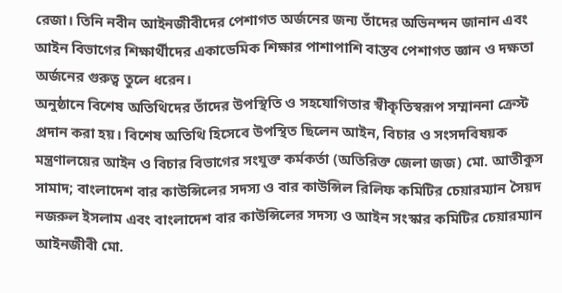রেজা। তিনি নবীন আইনজীবীদের পেশাগত অর্জনের জন্য তাঁদের অভিনন্দন জানান এবং আইন বিভাগের শিক্ষার্থীদের একাডেমিক শিক্ষার পাশাপাশি বাস্তব পেশাগত জ্ঞান ও দক্ষতা অর্জনের গুরুত্ব তুলে ধরেন।
অনুষ্ঠানে বিশেষ অতিথিদের তাঁদের উপস্থিতি ও সহযোগিতার স্বীকৃতিস্বরূপ সম্মাননা ক্রেস্ট প্রদান করা হয়। বিশেষ অতিথি হিসেবে উপস্থিত ছিলেন আইন, বিচার ও সংসদবিষয়ক মন্ত্রণালয়ের আইন ও বিচার বিভাগের সংযুক্ত কর্মকর্তা (অতিরিক্ত জেলা জজ) মো. আতীকুস সামাদ; বাংলাদেশ বার কাউন্সিলের সদস্য ও বার কাউন্সিল রিলিফ কমিটির চেয়ারম্যান সৈয়দ নজরুল ইসলাম এবং বাংলাদেশ বার কাউন্সিলের সদস্য ও আইন সংস্কার কমিটির চেয়ারম্যান আইনজীবী মো.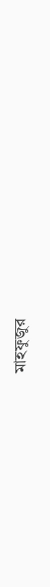মাহফুজুর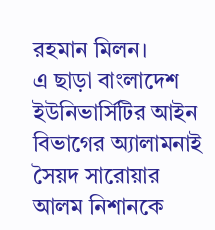রহমান মিলন।
এ ছাড়া বাংলাদেশ ইউনিভার্সিটির আইন বিভাগের অ্যালামনাই সৈয়দ সারোয়ার আলম নিশানকে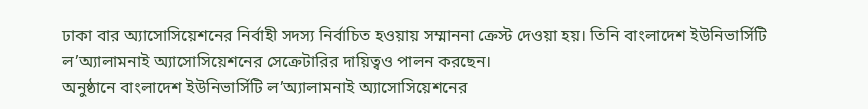ঢাকা বার অ্যাসোসিয়েশনের নির্বাহী সদস্য নির্বাচিত হওয়ায় সম্মাননা ক্রেস্ট দেওয়া হয়। তিনি বাংলাদেশ ইউনিভার্সিটি ল’অ্যালামনাই অ্যাসোসিয়েশনের সেক্রেটারির দায়িত্বও পালন করছেন।
অনুষ্ঠানে বাংলাদেশ ইউনিভার্সিটি ল’অ্যালামনাই অ্যাসোসিয়েশনের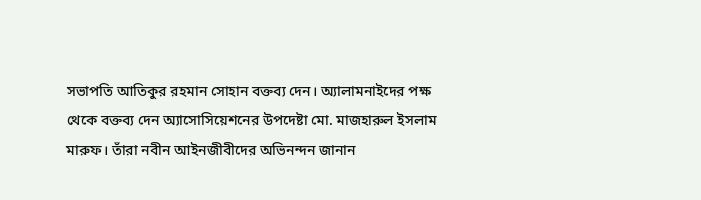সভাপতি আতিকুর রহমান সোহান বক্তব্য দেন। অ্যালামনাইদের পক্ষ থেকে বক্তব্য দেন অ্যাসোসিয়েশনের উপদেষ্টা মো. মাজহারুল ইসলাম মারুফ। তাঁরা নবীন আইনজীবীদের অভিনন্দন জানান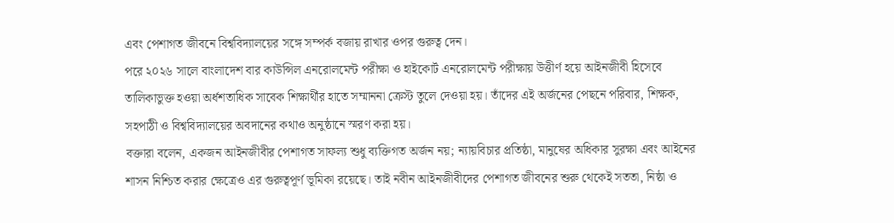এবং পেশাগত জীবনে বিশ্ববিদ্যালয়ের সঙ্গে সম্পর্ক বজায় রাখার ওপর গুরুত্ব দেন।
পরে ২০২৬ সালে বাংলাদেশ বার কাউন্সিল এনরোলমেন্ট পরীক্ষা ও হাইকোর্ট এনরোলমেন্ট পরীক্ষায় উত্তীর্ণ হয়ে আইনজীবী হিসেবে তালিকাভুক্ত হওয়া অর্ধশতাধিক সাবেক শিক্ষার্থীর হাতে সম্মাননা ক্রেস্ট তুলে দেওয়া হয়। তাঁদের এই অর্জনের পেছনে পরিবার, শিক্ষক, সহপাঠী ও বিশ্ববিদ্যালয়ের অবদানের কথাও অনুষ্ঠানে স্মরণ করা হয়।
বক্তারা বলেন, একজন আইনজীবীর পেশাগত সাফল্য শুধু ব্যক্তিগত অর্জন নয়; ন্যায়বিচার প্রতিষ্ঠা, মানুষের অধিকার সুরক্ষা এবং আইনের শাসন নিশ্চিত করার ক্ষেত্রেও এর গুরুত্বপূর্ণ ভূমিকা রয়েছে। তাই নবীন আইনজীবীদের পেশাগত জীবনের শুরু থেকেই সততা, নিষ্ঠা ও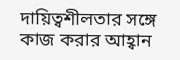দায়িত্বশীলতার সঙ্গে কাজ করার আহ্বান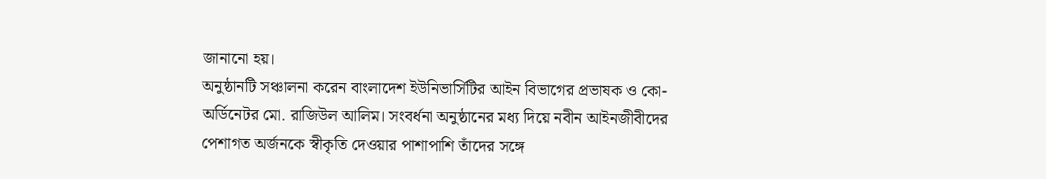জানানো হয়।
অনুষ্ঠানটি সঞ্চালনা করেন বাংলাদেশ ইউনিভার্সিটির আইন বিভাগের প্রভাষক ও কো-অর্ডিনেটর মো. রাজিউল আলিম। সংবর্ধনা অনুষ্ঠানের মধ্য দিয়ে নবীন আইনজীবীদের পেশাগত অর্জনকে স্বীকৃতি দেওয়ার পাশাপাশি তাঁদের সঙ্গে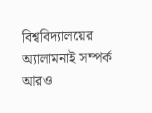বিশ্ববিদ্যালয়ের অ্যালামনাই সম্পর্ক আরও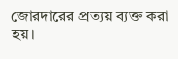জোরদারের প্রত্যয় ব্যক্ত করা হয়।